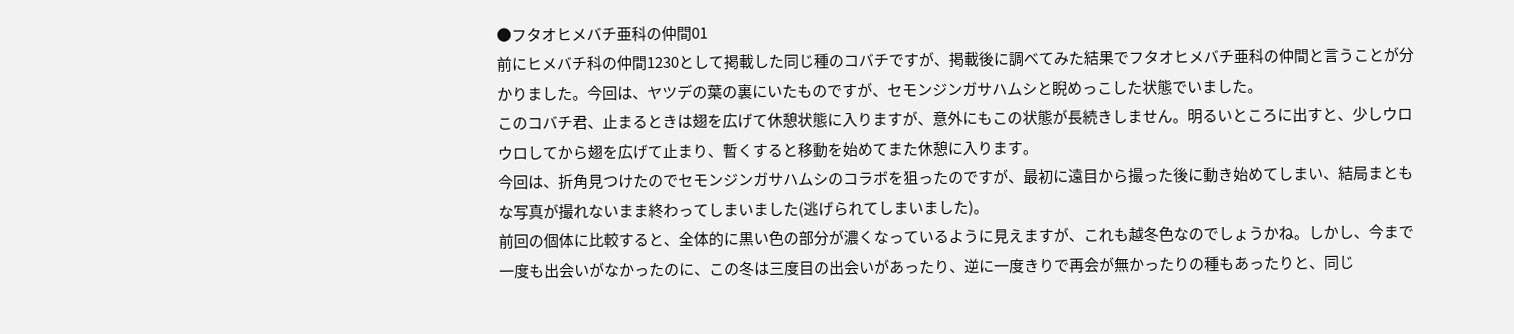●フタオヒメバチ亜科の仲間01
前にヒメバチ科の仲間1230として掲載した同じ種のコバチですが、掲載後に調べてみた結果でフタオヒメバチ亜科の仲間と言うことが分かりました。今回は、ヤツデの葉の裏にいたものですが、セモンジンガサハムシと睨めっこした状態でいました。
このコバチ君、止まるときは翅を広げて休憩状態に入りますが、意外にもこの状態が長続きしません。明るいところに出すと、少しウロウロしてから翅を広げて止まり、暫くすると移動を始めてまた休憩に入ります。
今回は、折角見つけたのでセモンジンガサハムシのコラボを狙ったのですが、最初に遠目から撮った後に動き始めてしまい、結局まともな写真が撮れないまま終わってしまいました(逃げられてしまいました)。
前回の個体に比較すると、全体的に黒い色の部分が濃くなっているように見えますが、これも越冬色なのでしょうかね。しかし、今まで一度も出会いがなかったのに、この冬は三度目の出会いがあったり、逆に一度きりで再会が無かったりの種もあったりと、同じ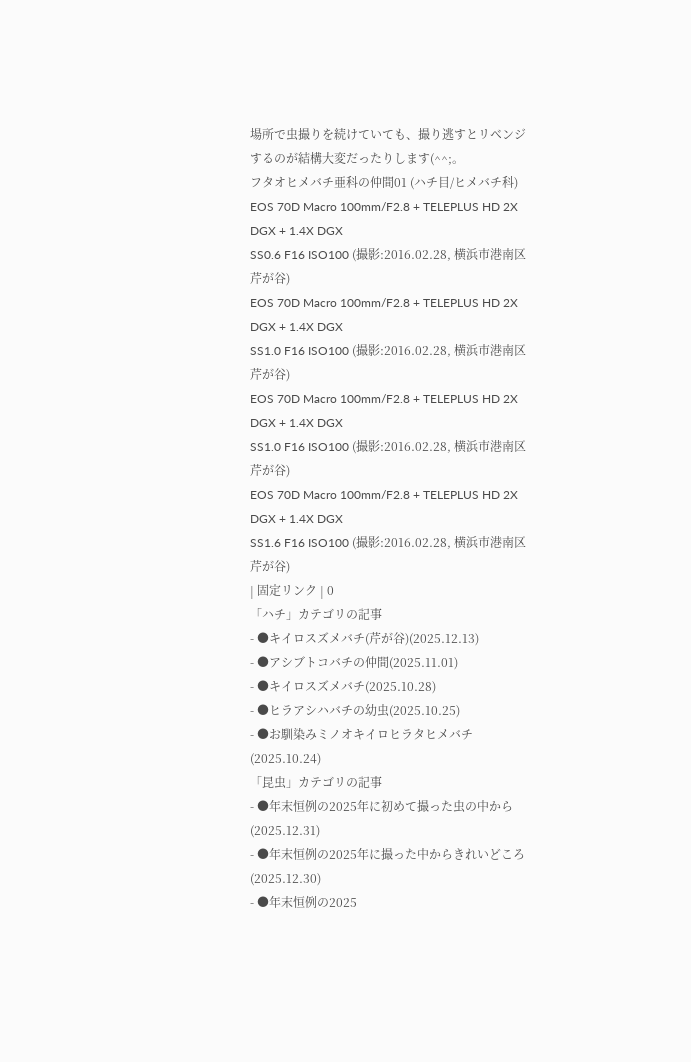場所で虫撮りを続けていても、撮り逃すとリベンジするのが結構大変だったりします(^^;。
フタオヒメバチ亜科の仲間01 (ハチ目/ヒメバチ科)
EOS 70D Macro 100mm/F2.8 + TELEPLUS HD 2X DGX + 1.4X DGX
SS0.6 F16 ISO100 (撮影:2016.02.28, 横浜市港南区芹が谷)
EOS 70D Macro 100mm/F2.8 + TELEPLUS HD 2X DGX + 1.4X DGX
SS1.0 F16 ISO100 (撮影:2016.02.28, 横浜市港南区芹が谷)
EOS 70D Macro 100mm/F2.8 + TELEPLUS HD 2X DGX + 1.4X DGX
SS1.0 F16 ISO100 (撮影:2016.02.28, 横浜市港南区芹が谷)
EOS 70D Macro 100mm/F2.8 + TELEPLUS HD 2X DGX + 1.4X DGX
SS1.6 F16 ISO100 (撮影:2016.02.28, 横浜市港南区芹が谷)
| 固定リンク | 0
「ハチ」カテゴリの記事
- ●キイロスズメバチ(芹が谷)(2025.12.13)
- ●アシブトコバチの仲間(2025.11.01)
- ●キイロスズメバチ(2025.10.28)
- ●ヒラアシハバチの幼虫(2025.10.25)
- ●お馴染みミノオキイロヒラタヒメバチ(2025.10.24)
「昆虫」カテゴリの記事
- ●年末恒例の2025年に初めて撮った虫の中から(2025.12.31)
- ●年末恒例の2025年に撮った中からきれいどころ(2025.12.30)
- ●年末恒例の2025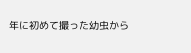年に初めて撮った幼虫から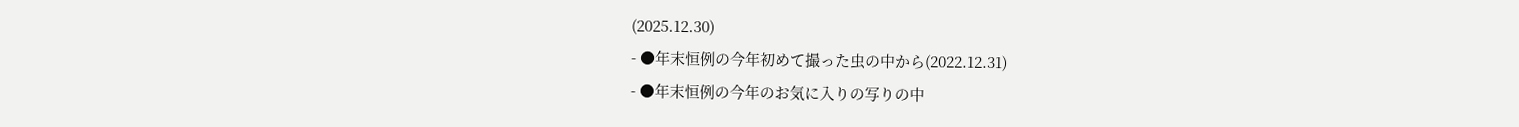(2025.12.30)
- ●年末恒例の今年初めて撮った虫の中から(2022.12.31)
- ●年末恒例の今年のお気に入りの写りの中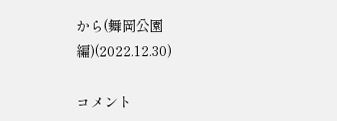から(舞岡公園編)(2022.12.30)

コメント